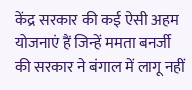केंद्र सरकार की कई ऐसी अहम योजनाएं हैं जिन्हें ममता बनर्जी की सरकार ने बंगाल में लागू नहीं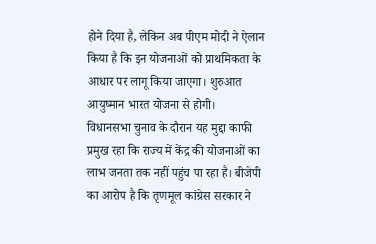होने दिया है, लेकिन अब पीएम मोदी ने ऐलान किया है कि इन योजनाओं को प्राथमिकता के आधार पर लागू किया जाएगा। शुरुआत आयुष्मान भारत योजना से होगी।
विधानसभा चुनाव के दौरान यह मुद्दा काफी प्रमुख रहा कि राज्य में केंद्र की योजनाओं का लाभ जनता तक नहीं पहुंच पा रहा है। बीजेपी का आरोप है कि तृणमूल कांग्रेस सरकार ने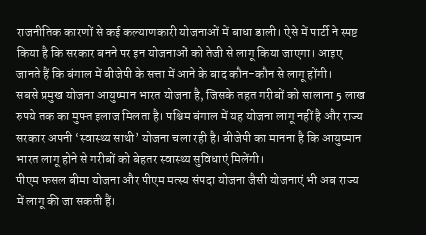राजनीतिक कारणों से कई कल्याणकारी योजनाओं में बाधा डाली। ऐसे में पार्टी ने स्पष्ट किया है कि सरकार बनने पर इन योजनाओं को तेजी से लागू किया जाएगा। आइए जानते हैं कि बंगाल में बीजेपी के सत्ता में आने के बाद कौन-कौन से लागू होंगी।
सबसे प्रमुख योजना आयुष्मान भारत योजना है, जिसके तहत गरीबों को सालाना 5 लाख रुपये तक का मुफ्त इलाज मिलता है। पश्चिम बंगाल में यह योजना लागू नहीं है और राज्य सरकार अपनी ‘स्वास्थ्य साथी’ योजना चला रही है। बीजेपी का मानना है कि आयुष्मान भारत लागू होने से गरीबों को बेहतर स्वास्थ्य सुविधाएं मिलेंगी।
पीएम फसल बीमा योजना और पीएम मत्स्य संपदा योजना जैसी योजनाएं भी अब राज्य में लागू की जा सकती हैं।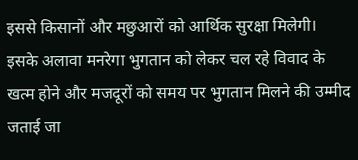इससे किसानों और मछुआरों को आर्थिक सुरक्षा मिलेगी। इसके अलावा मनरेगा भुगतान को लेकर चल रहे विवाद के खत्म होने और मजदूरों को समय पर भुगतान मिलने की उम्मीद जताई जा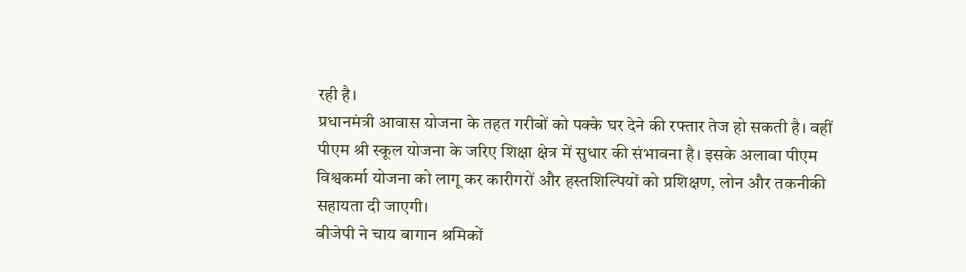रही है।
प्रधानमंत्री आवास योजना के तहत गरीबों को पक्के घर देने की रफ्तार तेज हो सकती है। वहीं पीएम श्री स्कूल योजना के जरिए शिक्षा क्षेत्र में सुधार की संभावना है। इसके अलावा पीएम विश्वकर्मा योजना को लागू कर कारीगरों और हस्तशिल्पियों को प्रशिक्षण, लोन और तकनीकी सहायता दी जाएगी।
बीजेपी ने चाय बागान श्रमिकों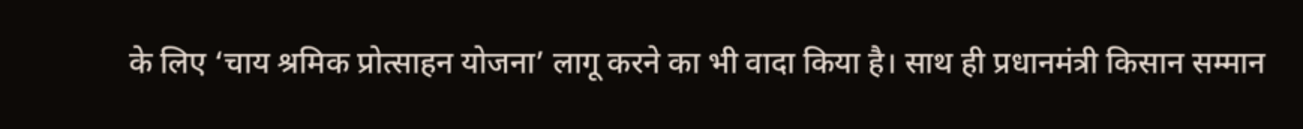के लिए ‘चाय श्रमिक प्रोत्साहन योजना’ लागू करने का भी वादा किया है। साथ ही प्रधानमंत्री किसान सम्मान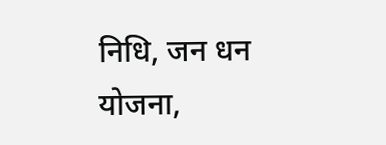निधि, जन धन योजना,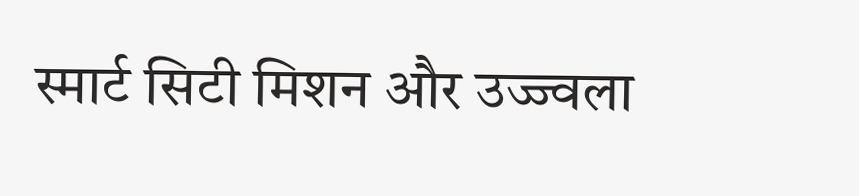स्मार्ट सिटी मिशन और उज्ज्वला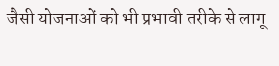जैसी योजनाओं को भी प्रभावी तरीके से लागू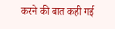करने की बात कही गई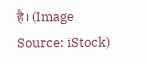है। (Image Source: iStock)